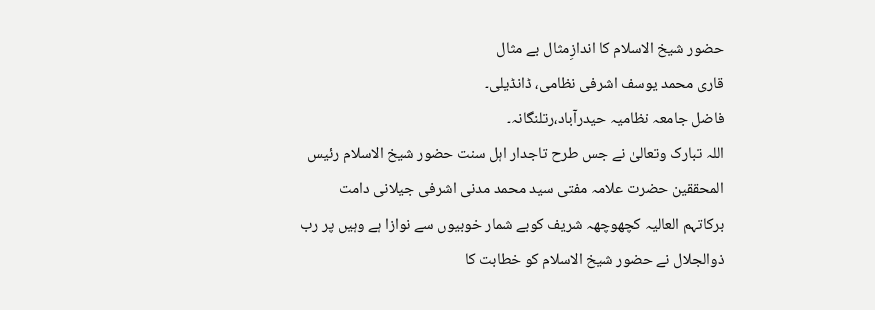حضور شیخ الاسلام کا اندازِمثال بے مثال
قاری محمد یوسف اشرفی نظامی، ڈانڈیلی۔
فاضل جامعہ نظامیہ حیدرآباد،رتلنگانہ۔
اللہ تبارک وتعالیٰ نے جس طرح تاجدار اہل سنت حضور شیخ الاسلام رئیس المحققین حضرت علامہ مفتی سید محمد مدنی اشرفی جیلانی دامت برکاتہم العالیہ کچھوچھہ شریف کوبے شمار خوبیوں سے نوازا ہے وہیں پر رب ذوالجلال نے حضور شیخ الاسلام کو خطابت کا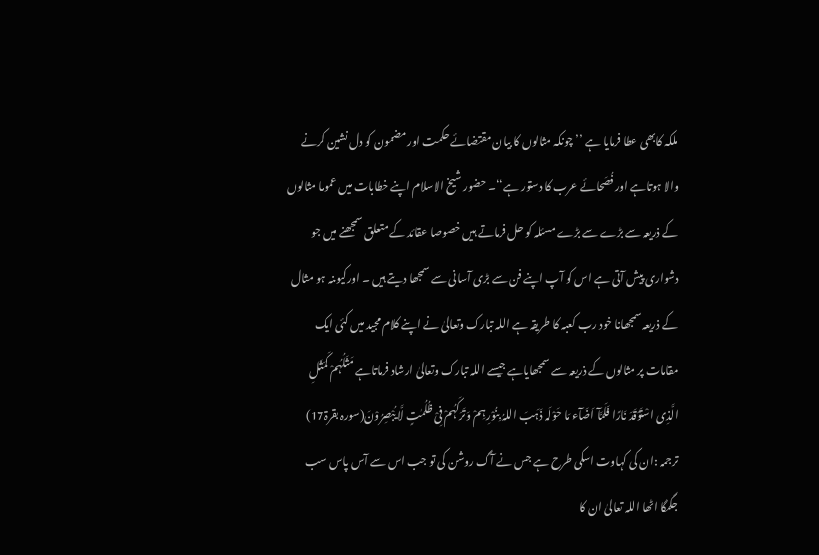ملکہ کابھی عطا فرمایا ہے ’’چونکہ مثالوں کا بیان مقتضائے حکمت اور مضمون کو دل نشین کرنے والا ہوتاہے اور فُصَحائے عرب کا دستور ہے‘‘۔ حضور شیخ الاسلام اپنے خطابات میں عموما مثالوں کے ذریعہ سے بڑے سے بڑے مسئلہ کو حل فرماتے ہیں خصوصا عقائد کے متعلق سمجھنے میں جو دشواری پیش آتی ہے اس کو آپ اپنے فن سے بڑی آسانی سے سمجھا دیتے ہیں ۔ اورکیوںنہ ہو مثال کے ذریعہ سمجھانا خود رب کعبہ کا طریقہ ہے اللہ تبارک وتعالیٰ نے اپنے کلام مجید میں کئی ایک مقامات پر مثالوں کے ذریعہ سے سمجھایاہے جیسے اللہ تبارک وتعالیٰ ارشاد فرماتاہے مَثَلُہُمْ کَمَثَلِ الَّذِی اسْتَوْقَدَ نَارًا فَلَمَّآ اَضَآء مَا حَوْلَہ ذَہَبَ اللہُ بِنُوْرِہِمْ وَتَرَکَہُمْ فِیْ ظُلُمٰتٍ لَّا یُبْصِرُوْنَ(سورہ بقرۃ17)
ترجمہ :ان کی کہاوت اسکی طرح ہے جس نے آگ روشن کی تو جب اس سے آس پاس سب جگمگا اٹھا اللہ تعالیٰ ان کا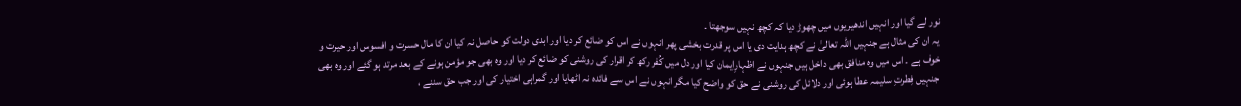نور لے گیا اور انہیں اندھیریوں میں چھوڑ دیا کہ کچھ نہیں سوجھتا ۔
یہ ان کی مثال ہے جنہیں اللہ تعالیٰ نے کچھ ہدایت دی یا اس پر قدرت بخشی پھر انہوں نے اس کو ضائع کر دیا اور ابدی دولت کو حاصل نہ کیا ان کا مال حسرت و افسوس اور حیرت و خوف ہے ۔ اس میں وہ منافق بھی داخل ہیں جنہوں نے اظہارِایمان کیا اور دل میں کُفر رکھ کر اقرار کی روشنی کو ضائع کر دیا اور وہ بھی جو مؤمن ہونے کے بعد مرتد ہو گئے اور وہ بھی جنہیں فِطرتِ سلیمہ عطا ہوئی اور دلائل کی روشنی نے حق کو واضح کیا مگر انہوں نے اس سے فائدہ نہ اٹھایا اور گمراہی اختیار کی اور جب حق سننے ،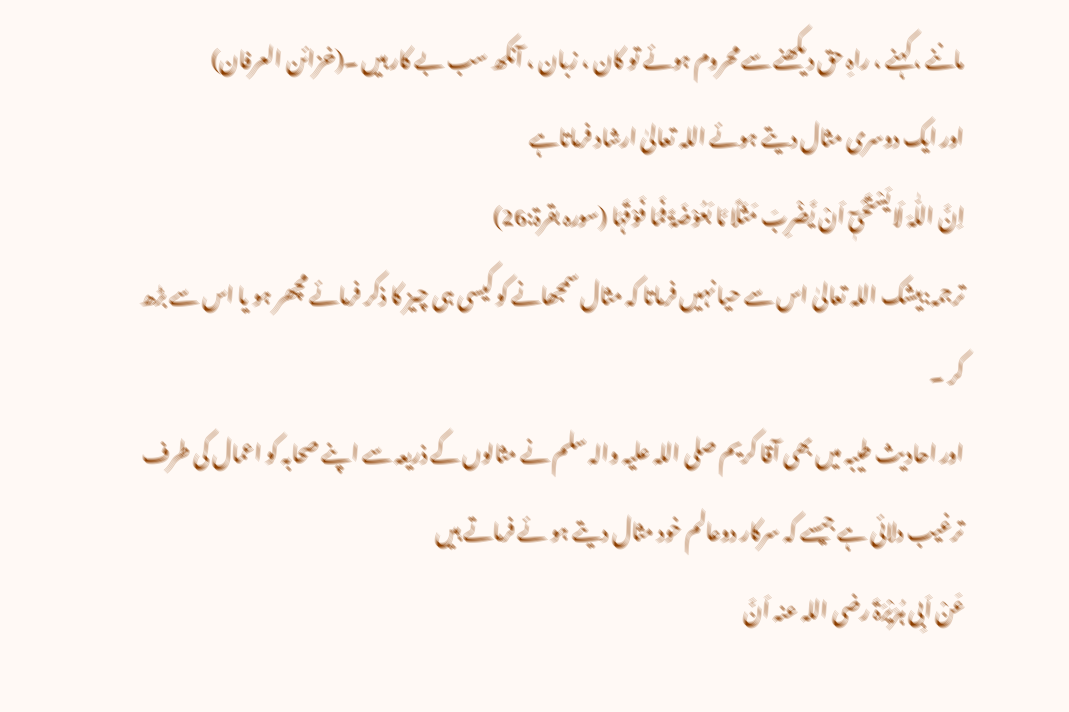ماننے ، کہنے ، راہِ حق دیکھنے سے محروم ہوئے تو کان ، زبان ، آنکھ سب بے کار ہیں ۔(خزائن العرفان)
اور ایک دوسری مثال دیتے ہوئے اللہ تعالیٰ ارشاد فرماتاہے
اِنَّ اللّٰہَ لَا یَسْتَحْیٖٓ اَنْ یَّضْرِبَ مَثَلًا مَّا بَعُوْضَۃً فَمَا فَوْقَہَا (سورہ بقرۃ:26)
ترجمہ:بیشک اللہ تعالیٰ اس سے حیا نہیں فرماتا کہ مثال سمجھانے کو کیسی ہی چیز کا ذکر فرمائے مچھر ہو یا اس سے بڑھ کر ۔
اور احادیث طیبہ میں بھی آقا کریم صلی اللہ علیہ والہ سلم نے مثالوں کے ذریعہ سے اپنے صحابہ کو اعمال کی طرف ترغیب دلائی ہے جیسے کہ سرکار دوعالم خود مثال دیتے ہو ئے فرماتے ہیں
عَنْ اَبِی ہُرَیْرَۃَ رضی اللہ عنہ اَنَّ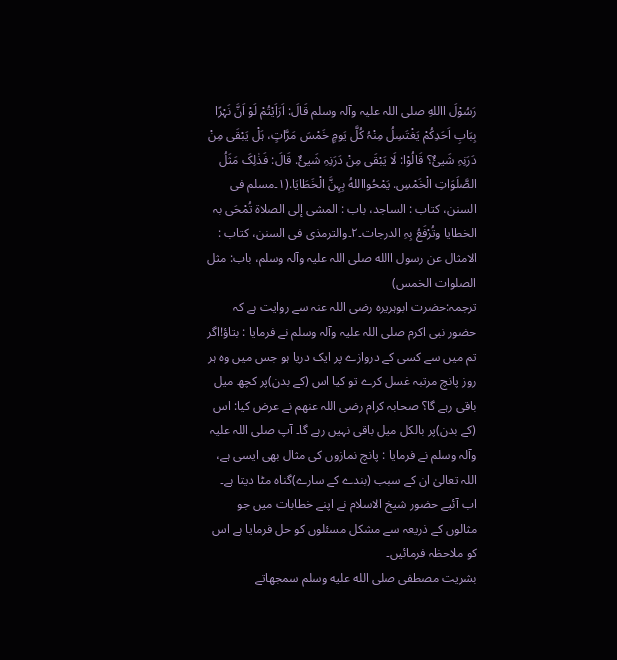رَسُوْلَ االلهِ صلی اللہ علیہ وآلہ وسلم قَالَ: اَرَاَیْتُمْ لَوْ اَنَّ نَہْرًا بِبَابِ اَحَدِکُمْ یَغْتَسِلُ مِنْہُ کُلَّ یَومٍ خَمْسَ مَرَّاتٍ، ہَلْ یَبْقَی مِنْ دَرَنِہِ شَیئٌ؟ قَالُوْا: لَا یَبْقَی مِنْ دَرَنِہِ شَیئٌ. قَالَ: فَذٰلِکَ مَثَلُ الصَّلَوَاتِ الْخَمْسِ. یَمْحُوااللهُ بِہِنَّ الْخَطَایَا.(۱۔مسلم فی السنن، کتاب : الساجد، باب : المشی إلی الصلاۃ تُمْحَی بہ الخطایا وتُرْفَعُ بِہِ الدرجات۔۲۔والترمذی فی السنن، کتاب : الامثال عن رسول االله صلی اللہ علیہ وآلہ وسلم، باب: مثل الصلوات الخمس)
ترجمہ:حضرت ابوہریرہ رضی اللہ عنہ سے روایت ہے کہ حضور نبی اکرم صلی اللہ علیہ وآلہ وسلم نے فرمایا : بتاؤ!اگر تم میں سے کسی کے دروازے پر ایک دریا ہو جس میں وہ ہر روز پانچ مرتبہ غسل کرے تو کیا اس (کے بدن)پر کچھ میل باقی رہے گا؟ صحابہ کرام رضی اللہ عنھم نے عرض کیا: اس (کے بدن)پر بالکل میل باقی نہیں رہے گا۔ آپ صلی اللہ علیہ وآلہ وسلم نے فرمایا : پانچ نمازوں کی مثال بھی ایسی ہے، اللہ تعالیٰ ان کے سبب (بندے کے سارے)گناہ مٹا دیتا ہے۔
اب آئیے حضور شیخ الاسلام نے اپنے خطابات میں جو مثالوں کے ذریعہ سے مشکل مسئلوں کو حل فرمایا ہے اس کو ملاحظہ فرمائیں۔
بشریت مصطفی صلى الله عليه وسلم سمجھاتے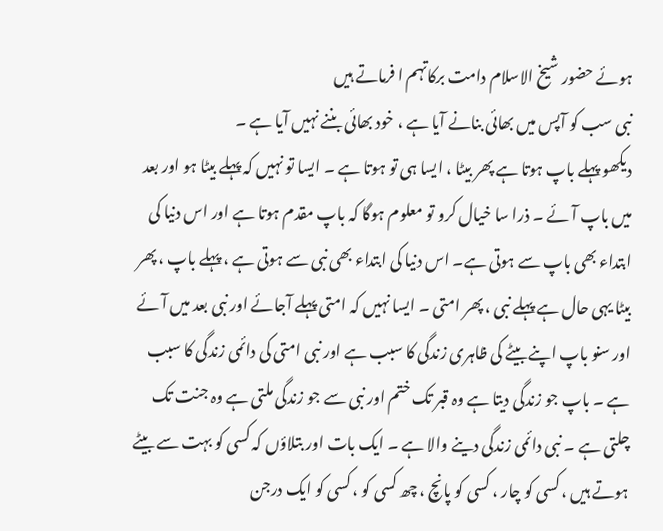ہوئے حضور شیخ الاسلام دامت برکاتہم ا فرماتے ہیں
نبی سب کو آپس میں بھائی بنانے آیا ہے ، خود بھائی بننے نہیں آیا ہے ۔
دیکھو پہلے باپ ہوتا ہے پھر بیٹا ، ایسا ہی تو ہوتا ہے ۔ ایسا تو نہیں کہ پہلے بیٹا ہو اور بعد میں باپ آئے ۔ ذرا سا خیال کرو تو معلوم ہوگا کہ باپ مقدم ہوتا ہے اور اس دنیا کی ابتداء بھی باپ سے ہوتی ہے۔ اس دنیا کی ابتداء بھی نبی سے ہوتی ہے ، پہلے باپ ، پھر بیٹا یہی حال ہے پہلے نبی ، پھر امتی ۔ ایسا نہیں کہ امتی پہلے آجائے اور نبی بعد میں آئے اور سنو باپ اپنے بیٹے کی ظاہری زندگی کا سبب ہے اور نبی امتی کی دائمی زندگی کا سبب ہے ۔ باپ جو زندگی دیتا ہے وہ قبر تک ختم اور نبی سے جو زندگی ملتی ہے وہ جنت تک چلتی ہے ۔ نبی دائمی زندگی دینے والا ہے ۔ ایک بات اور بتلاؤں کہ کسی کو بہت سے بیٹے ہوتے ہیں ، کسی کو چار ، کسی کو پانچ ، چھ کسی کو ، کسی کو ایک درجن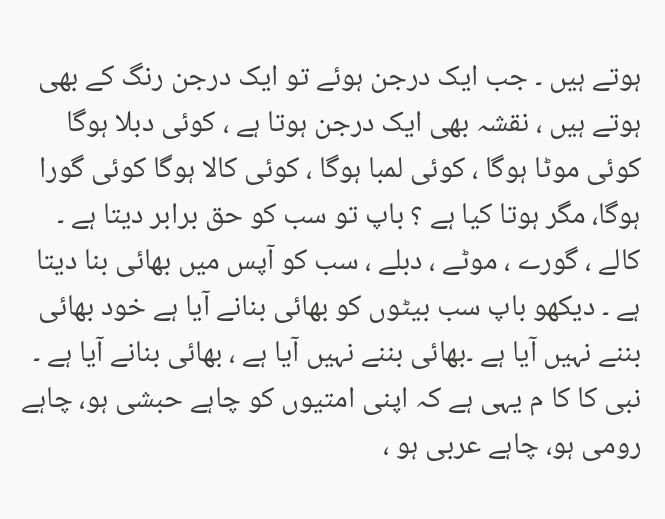ہوتے ہیں ۔ جب ایک درجن ہوئے تو ایک درجن رنگ کے بھی ہوتے ہیں ، نقشہ بھی ایک درجن ہوتا ہے ، کوئی دبلا ہوگا کوئی موٹا ہوگا ، کوئی لمبا ہوگا ، کوئی کالا ہوگا کوئی گورا ہوگا، مگر ہوتا کیا ہے ؟ باپ تو سب کو حق برابر دیتا ہے ۔ کالے ، گورے ، موٹے ، دبلے ، سب کو آپس میں بھائی بنا دیتا ہے ۔ دیکھو باپ سب بیٹوں کو بھائی بنانے آیا ہے خود بھائی بننے نہیں آیا ہے ۔بھائی بننے نہیں آیا ہے ، بھائی بنانے آیا ہے ۔ نبی کا کا م یہی ہے کہ اپنی امتیوں کو چاہے حبشی ہو، چاہے رومی ہو، چاہے عربی ہو ،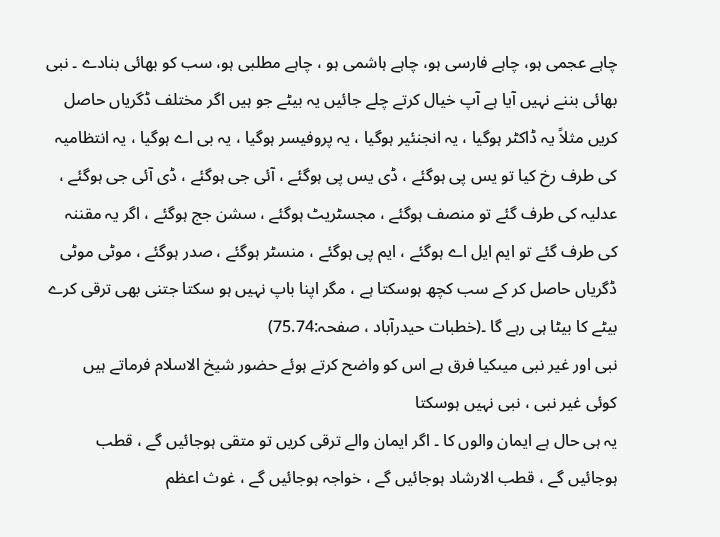چاہے عجمی ہو، چاہے فارسی ہو، چاہے ہاشمی ہو ، چاہے مطلبی ہو، سب کو بھائی بنادے ۔ نبی بھائی بننے نہیں آیا ہے آپ خیال کرتے چلے جائیں یہ بیٹے جو ہیں اگر مختلف ڈگریاں حاصل کریں مثلاً یہ ڈاکٹر ہوگیا ، یہ انجنئیر ہوگیا ، یہ پروفیسر ہوگیا ، یہ بی اے ہوگیا ، یہ انتظامیہ کی طرف رخ کیا تو یس پی ہوگئے ، ڈی یس پی ہوگئے ، آئی جی ہوگئے ، ڈی آئی جی ہوگئے ، عدلیہ کی طرف گئے تو منصف ہوگئے ، مجسٹریٹ ہوگئے ، سشن جج ہوگئے ، اگر یہ مقننہ کی طرف گئے تو ایم ایل اے ہوگئے ، ایم پی ہوگئے ، منسٹر ہوگئے ، صدر ہوگئے ، موٹی موٹی ڈگریاں حاصل کر کے سب کچھ ہوسکتا ہے ، مگر اپنا باپ نہیں ہو سکتا جتنی بھی ترقی کرے بیٹے کا بیٹا ہی رہے گا ۔(خطبات حیدرآباد ، صفحہ:75.74)
نبی اور غیر نبی میںکیا فرق ہے اس کو واضح کرتے ہوئے حضور شیخ الاسلام فرماتے ہیں
کوئی غیر نبی ، نبی نہیں ہوسکتا
یہ ہی حال ہے ایمان والوں کا ۔ اگر ایمان والے ترقی کریں تو متقی ہوجائیں گے ، قطب ہوجائیں گے ، قطب الارشاد ہوجائیں گے ، خواجہ ہوجائیں گے ، غوث اعظم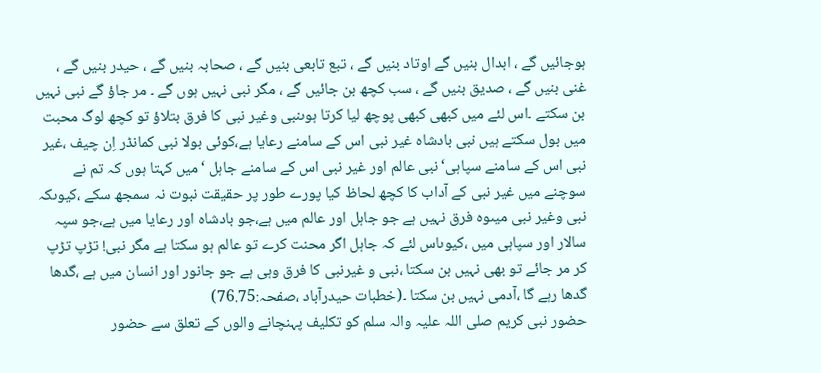ہوجائیں گے ، ابدال بنیں گے اوتاد بنیں گے ، تبع تابعی بنیں گے ، صحابہ بنیں گے ، حیدر بنیں گے ، غنی بنیں گے ، صدیق بنیں گے ، سب کچھ بن جائیں گے ، مگر نبی نہیں ہوں گے ۔ مر جاؤ گے نبی نہیں بن سکتے ۔اس لئے میں کبھی کبھی پوچھ لیا کرتا ہوںنبی وغیر نبی کا فرق بتلاؤ تو کچھ لوگ محبت میں بول سکتے ہیں نبی بادشاہ غیر نبی اس کے سامنے رعایا ہے،کوئی بولا نبی کمانڈر اِن چیف ،غیر نبی اس کے سامنے سپاہی‘نبی عالم اور غیر نبی اس کے سامنے جاہل ‘میں کہتا ہوں کہ تم نے سوچنے میں غیر نبی کے آداب کا کچھ لحاظ کیا پورے طور پر حقیقت نبوت نہ سمجھ سکے ،کیوںکہ نبی وغیر نبی میںوہ فرق نہیں ہے جو جاہل اور عالم میں ہے،جو بادشاہ اور رعایا میں ہے،جو سپہ سالار اور سپاہی میں ،کیوںاس لئے کہ جاہل اگر محنت کرے تو عالم ہو سکتا ہے مگر نبی! تڑپ تڑپ کر مر جائے تو بھی نہیں بن سکتا ،نبی و غیرنبی کا فرق وہی ہے جو جانور اور انسان میں ہے ،گدھا گدھا رہے گا ،آدمی نہیں بن سکتا ۔(خطبات حیدرآباد ،صفحہ:76.75)
حضور نبی کریم صلی اللہ علیہ والہ سلم کو تکلیف پہنچانے والوں کے تعلق سے حضور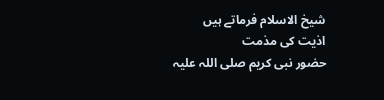شیخ الاسلام فرماتے ہیں
اذیت کی مذمت
حضور نبی کریم صلی اللہ علیہ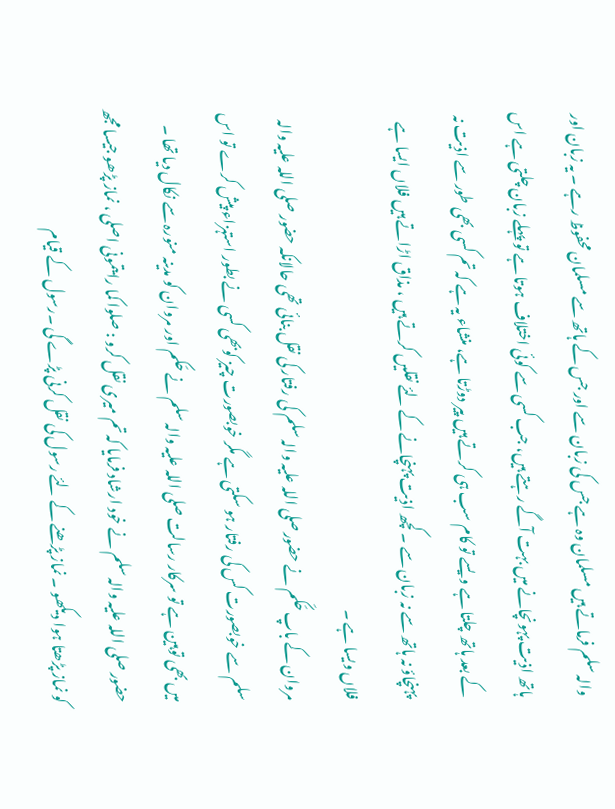والہ سلم فرماتے ہیں مسلمان وہ ہے جس کی زبان سے اور جس کے ہاتھ سے مسلمان محفوظ رہے ۔ یہ زبان اور ہاتھ اذیت پہونچانے میں بہت آگے رہتے ہیں، جب کسی سے کوئی اختلاف ہوتا ہے تو پہلے زبان چلتی ہے اس کے بعد ہاتھ چلتا ہے ویسے تو کام سب ہی کرتے ہیں پیر دوڑتا ہے، منشاء یہ ہے کہ تم کسی بھی طور سے اذیت نہ پہنچاؤ نہ ہاتھ سے نہ زبان سے ۔ کچھ اذیت پہنچانے کے لئے نقلیں کرتے ہیں ، مذاق اڑاتے ہیں فلاں ایسا ہے فلاں ویسا ہے ۔
مروان کے باپ حَکَم نے حضورصلی اللہ علیہ والہ سلم کی رفتار کی نقل بنائی تھی حالانکہ حضور صلی اللہ علیہ والہ سلم سے خوبصورت کس کی رفتار ہو سکتی ہے مگر خوبصورت چیز کوبھی کسی نے بطور استہزاء پیش کرے تو اس میں بھی توہین ہے تو سرکار رسالت صلی اللہ علیہ والہ سلم نے حَکم اور مروان کو مدینہ منورہ سے نکال دیا تھا ۔ حضور صلی اللہ علیہ والہ سلم نے خود ارشاد فرمایا کہ تم میری نقل کرو : صلوا کما رایتمونی اصلی ، نماز پڑھو جیسا مجھ کو نماز پڑھتا ہوا دیکھو ۔ نماز پڑھنے کے لئے رسول کی نقل کرنی پڑے گی ۔رسول کے قیام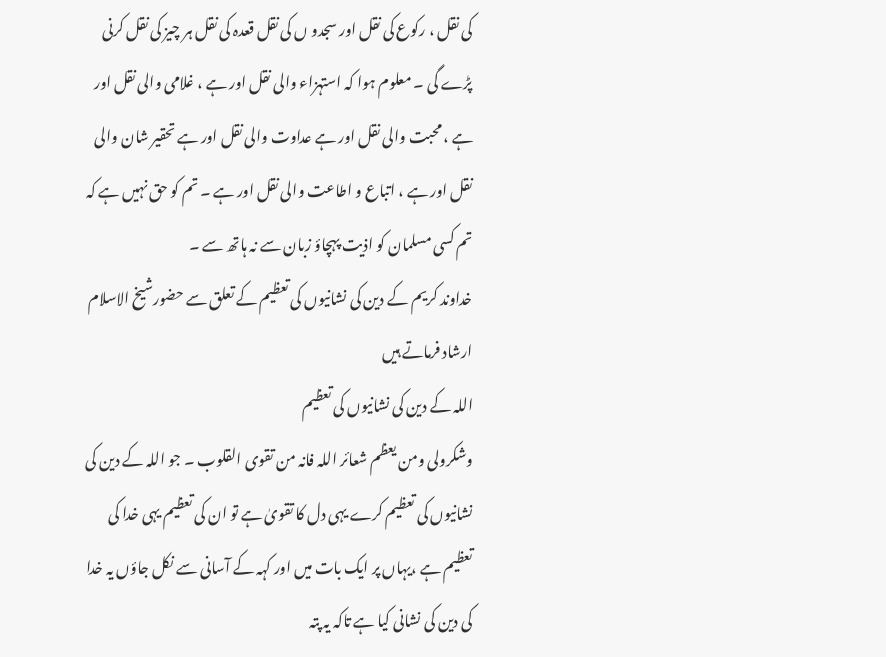کی نقل ، رکوع کی نقل اور سجدو ں کی نقل قعدہ کی نقل ہر چیز کی نقل کرنی پڑے گی ۔ معلوم ہوا کہ استہزاء والی نقل اور ہے ، غلامی والی نقل اور ہے ، محبت والی نقل اور ہے عداوت والی نقل اور ہے تحقیر شان والی نقل اور ہے ، اتباع و اطاعت والی نقل اور ہے ۔ تم کو حق نہیں ہے کہ تم کسی مسلمان کو اذیت پہچاؤ زبان سے نہ ہاتھ سے ۔
خداوند کریم کے دین کی نشانیوں کی تعظیم کے تعلق سے حضورشیخ الاسلام ارشاد فرماتے ہیں
اللہ کے دین کی نشانیوں کی تعظیم
وشکرولی ومن یعظم شعائر اللہ فانہ من تقوی القلوب ۔ جو اللہ کے دین کی نشانیوں کی تعظیم کرے یہی دل کا تقویٰ ہے تو ان کی تعظیم یہی خدا کی تعظیم ہے ،یہاں پر ایک بات میں اور کہہ کے آسانی سے نکل جاؤں یہ خدا کی دین کی نشانی کیا ہے تاکہ یہ پتہ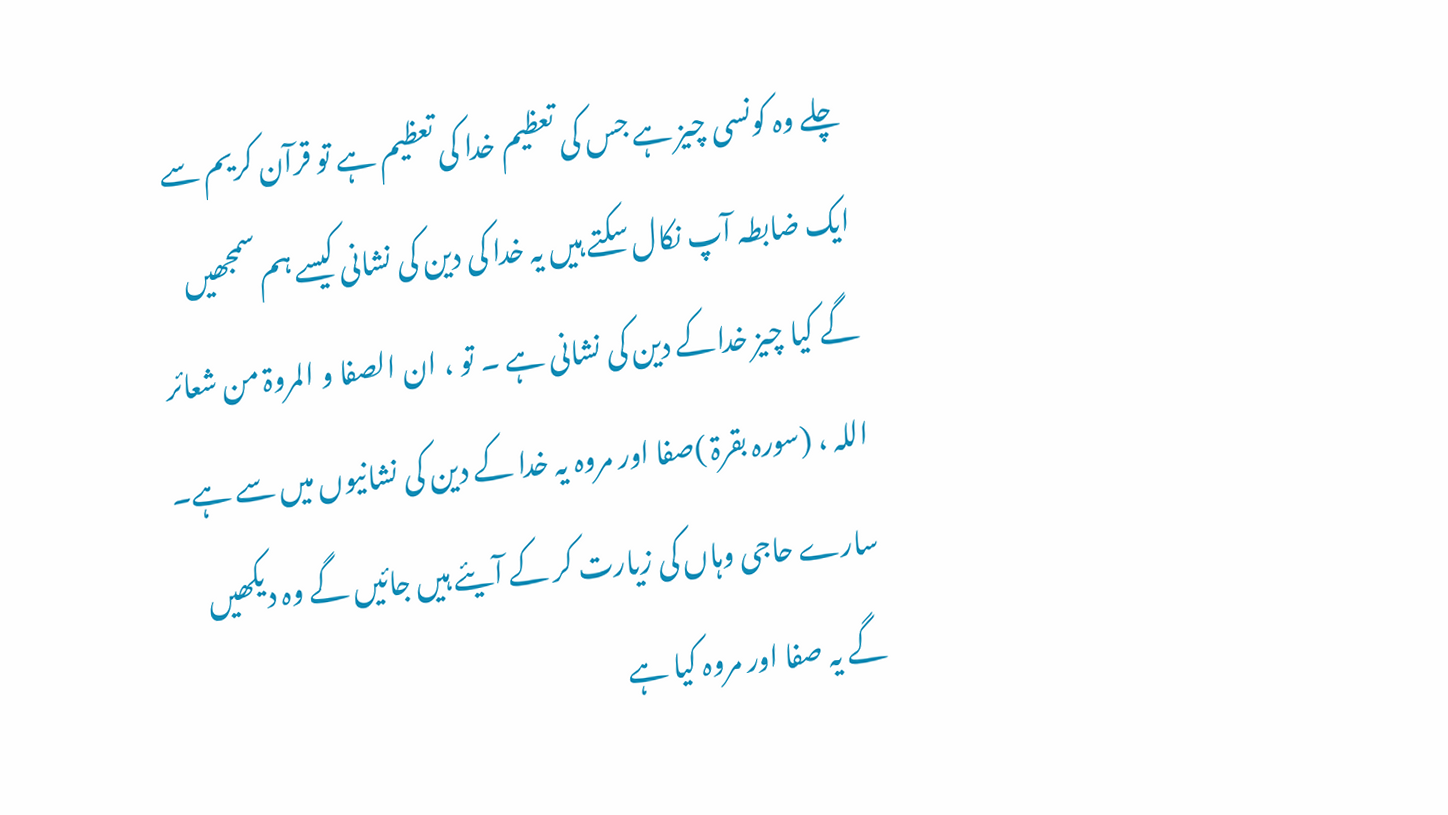چلے وہ کونسی چیز ہے جس کی تعظیم خدا کی تعظیم ہے تو قرآن کریم سے ایک ضابطہ آپ نکال سکتے ہیں یہ خدا کی دین کی نشانی کیسے ہم سمجھیں گے کیا چیز خداکے دین کی نشانی ہے ۔ تو ، ان الصفا و المروۃ من شعائر اللہ ، (سورہ بقرۃ )صفا اور مروہ یہ خدا کے دین کی نشانیوں میں سے ہے۔ سارے حاجی وہاں کی زیارت کر کے آیئے ہیں جائیں گے وہ دیکھیں گے یہ صفا اور مروہ کیا ہے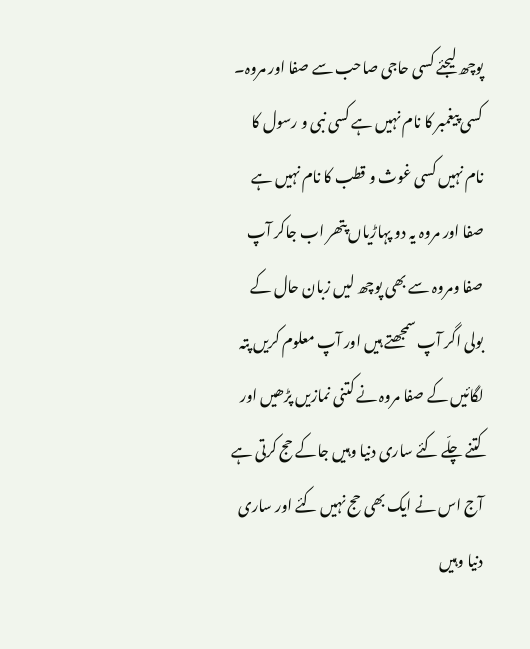پوچھ لیجئے کسی حاجی صاحب سے صفا اور مروہ۔ کسی پیغمبر کا نام نہیں ہے کسی نبی و رسول کا نام نہیں کسی غوث و قطب کا نام نہیں ہے صفا اور مروہ یہ دو پہاڑیاں پتھر اب جاکر آپ صفا ومروہ سے بھی پوچھ لیں زبان حال کے بولی اگر آپ سمجھتے ہیں اور آپ معلوم کریں پتہ لگائیں کے صفا مروہ نے کتنی نمازیں پڑھیں اور کتنے چلّے کئے ساری دنیا وہیں جاکے حج کرتی ہے آج اس نے ایک بھی حج نہیں کئے اور ساری دنیا وہیں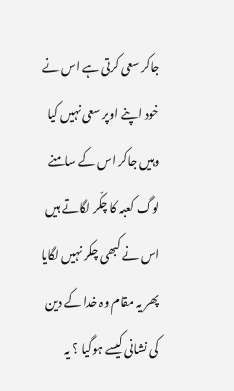جاکر سعی کرتی ہے اس نے خود اپنے اوپر سعی نہیں کیا وہیں جاکر اس کے سامنے لوگ کعبہ کا چکّر لگاتے ہیں اس نے کبھی چکر نہیں لگایا پھر یہ مقام وہ خدا کے دین کی نشانی کیسے ہوگیا ؟ یہ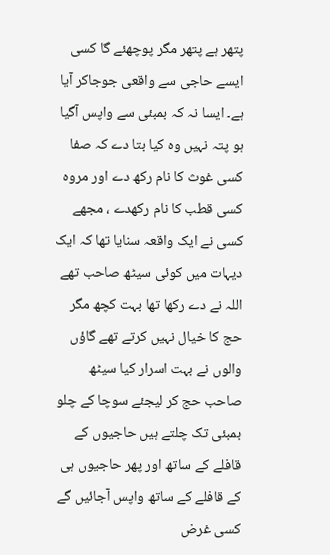پتھر ہے پتھر مگر پوچھئے گا کسی ایسے حاجی سے واقعی جوجاکر آیا ہے۔ ایسا نہ کہ بمبئی سے واپس آگیا ہو پتہ نہیں وہ کیا بتا دے کہ صفا کسی غوث کا نام رکھ دے اور مروہ کسی قطب کا نام رکھدے ، مجھے کسی نے ایک واقعہ سنایا تھا کہ ایک دیہات میں کوئی سیٹھ صاحب تھے اللہ نے دے رکھا تھا بہت کچھ مگر حج کا خیال نہیں کرتے تھے گاؤں والوں نے بہت اسرار کیا سیٹھ صاحب حج کر لیجئے سوچا کے چلو بمبئی تک چلتے ہیں حاجیوں کے قافلے کے ساتھ اور پھر حاجیوں ہی کے قافلے کے ساتھ واپس آجائیں گے کسی غرض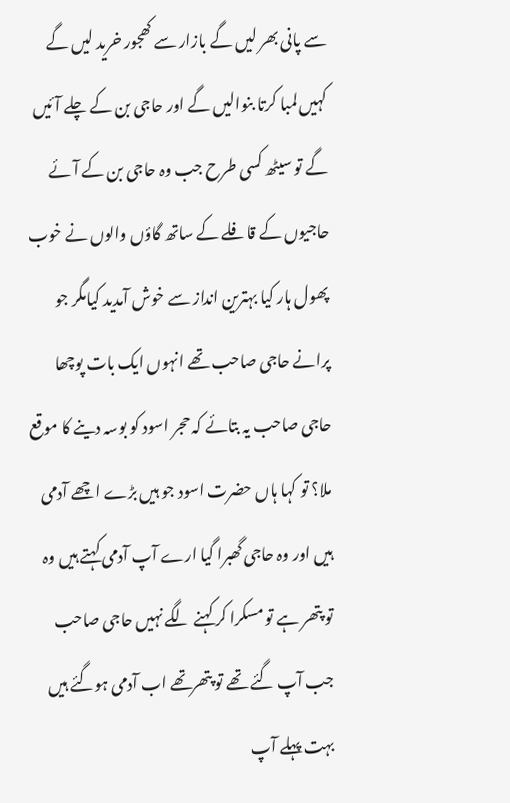سے پانی بھر لیں گے بازار سے کھجور خرید لیں گے کہیں لمبا کرتا بنوالیں گے اور حاجی بن کے چلے آئیں گے تو سیٹھ کسی طرح جب وہ حاجی بن کے آئے حاجیوں کے قافلے کے ساتھ گاؤں والوں نے خوب پھول ہار کیا بہترین انداز سے خوش آمدید کیامگر جو پرانے حاجی صاحب تھے انہوں ایک بات پوچھا حاجی صاحب یہ بتائے کہ حجر اسود کو بوسہ دینے کا موقع ملا؟ تو کہا ہاں حضرت اسود جو ہیں بڑے اچھے آدمی ہیں اور وہ حاجی گھبرا گیا ارے آپ آدمی کہتے ہیں وہ تو پتھر ہے تو مسکرا کر کہنے لگے نہیں حاجی صاحب جب آپ گئے تھے تو پتھرتھے اب آدمی ہوگئے ہیں بہت پہلے آپ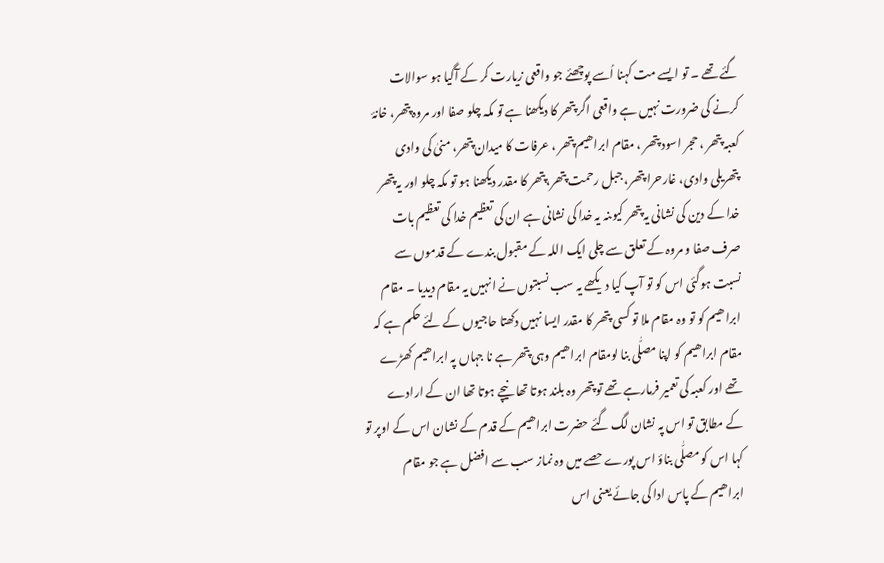گئے تھے ۔ تو ایسے مت کہنا اُسے پوچھئے جو واقعی زیارت کر کے آگیا ہو سوالات کرنے کی ضرورت نہیں ہے واقعی اگر پتھر کا دیکھنا ہے تو مکہ چلو صفا اور مروہ پتھر، خانۂ کعبہ پتھر ، حجر اسود پتھر ، مقام ابراھیم پتھر ، عرفات کا میدان پتھر، منیٰ کی وادی پتھریلی وادی، غارحرا پتھر، جبل رحمت پتھر،پتھر کا مقدر دیکھنا ہو تو مکہ چلو اور یہ پتھر خدا کے دین کی نشانی یہ پتھر کیوںنہ یہ خدا کی نشانی ہے ان کی تعظیم خدا کی تعظیم بات صرف صفا و مروہ کے تعلق سے چلی ایک اللہ کے مقبول بندے کے قدموں سے نسبت ہوگئی اس کو تو آپ کیا دیکھے یہ سب نسبتوں نے انہیں یہ مقام دیدیا ۔ مقام ابراھیم کو تو وہ مقام ملا تو کسی پتھر کا مقدر ایسا نہیں دکھتا حاجیوں کے لئے حکم ہے کہ مقام ابراھیم کو اپنا مصلّٰی بنا لومقام ابراھیم وہی پتھر ہے نا جہاں پہ ابراھیم کھڑے تھے اور کعبہ کی تعمیر فرمارہے تھے تو پتھر وہ بلند ہوتا تھا نیچے ہوتا تھا ان کے ارادے کے مطابق تو اس پہ نشان لگ گئے حضرت ابراھیم کے قدم کے نشان اس کے اوپر تو کہا اس کو مصلّٰی بناؤ اس پورے حصے میں وہ نماز سب سے افضل ہے جو مقام ابراھیم کے پاس ادا کی جائے یعنی اس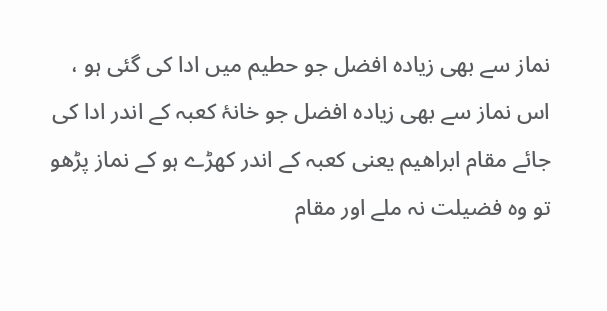نماز سے بھی زیادہ افضل جو حطیم میں ادا کی گئی ہو ، اس نماز سے بھی زیادہ افضل جو خانۂ کعبہ کے اندر ادا کی جائے مقام ابراھیم یعنی کعبہ کے اندر کھڑے ہو کے نماز پڑھو تو وہ فضیلت نہ ملے اور مقام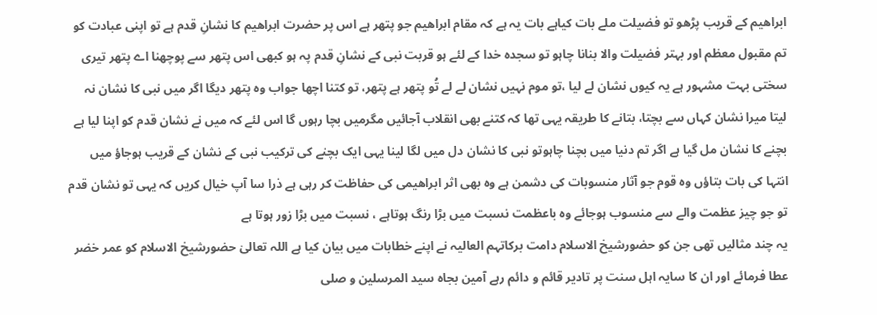ابراھیم کے قریب پڑھو تو فضیلت ملے بات کیاہے بات یہ ہے کہ مقام ابراھیم جو پتھر ہے اس پر حضرت ابراھیم کا نشانِ قدم ہے تو اپنی عبادت کو تم مقبول معظم اور بہتر فضیلت والا بنانا چاہو تو سجدہ خدا کے لئے ہو قربت نبی کے نشانِ قدم پہ ہو کبھی اس پتھر سے پوچھنا اے پتھر تیری سختی بہت مشہور ہے یہ کیوں نشان لے لیا ،تو موم نہیں نشان لے لے تُو پتھر ہے پتھر، تو کتنا اچھا جواب وہ پتھر دیگا اگر میں نبی کا نشان نہ لیتا میرا نشان کہاں سے بچتا، بتانے کا طریقہ یہی تھا کہ کتنے بھی انقلاب آجائیں مگرمیں بچا رہوں گا اس لئے کہ میں نے نشان قدم کو اپنا لیا ہے بچنے کا نشان مل گیا ہے اگر تم دنیا میں بچنا چاہوتو نبی کا نشان دل میں لگا لینا یہی ایک بچنے کی ترکیب نبی کے نشان کے قریب ہوجاؤ میں انتہا کی بات بتاؤں وہ قوم جو آثار منسوبات کی دشمن ہے وہ بھی اثر ابراھیمی کی حفاظت کر رہی ہے ذرا سا آپ خیال کریں کہ یہی تو نشان قدم تو جو چیز عظمت والے سے منسوب ہوجائے وہ باعظمت نسبت میں بڑا رنگ ہوتاہے ، نسبت میں بڑا زور ہوتا ہے
یہ چند مثالیں تھی جن کو حضورشیخ الاسلام دامت برکاتہم العالیہ نے اپنے خطابات میں بیان کیا ہے اللہ تعالیٰ حضورشیخ الاسلام کو عمر خضر عطا فرمائے اور ان کا سایہ اہل سنت پر تادیر قائم و دائم رہے آمین بجاہ سید المرسلین و صلی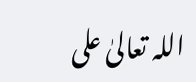اللہ تعالیٰ علی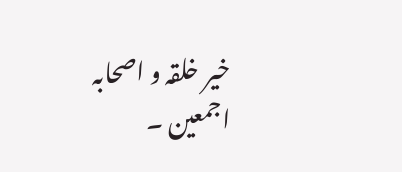خیر خلقہ و اصحابہ اجمعین ۔